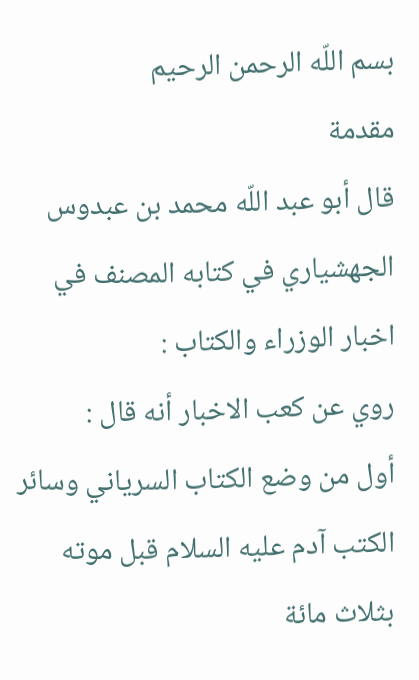بسم اللّه الرحمن الرحيم
مقدمة
قال أبو عبد اللّه محمد بن عبدوس الجهشياري في كتابه المصنف في اخبار الوزراء والكتاب :
روي عن كعب الاخبار أنه قال :
أول من وضع الكتاب السرياني وسائر الكتب آدم عليه السلام قبل موته بثلاث مائة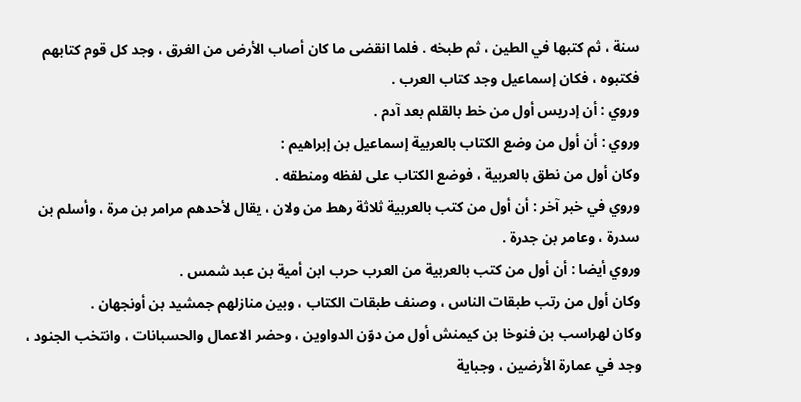سنة ، ثم كتبها في الطين ، ثم طبخه . فلما انقضى ما كان أصاب الأرض من الغرق ، وجد كل قوم كتابهم فكتبوه ، فكان إسماعيل وجد كتاب العرب .
وروي : أن إدريس أول من خط بالقلم بعد آدم .
وروي : أن أول من وضع الكتاب بالعربية إسماعيل بن إبراهيم :
وكان أول من نطق بالعربية ، فوضع الكتاب على لفظه ومنطقه .
وروي في خبر آخر : أن أول من كتب بالعربية ثلاثة رهط من ولان ، يقال لأحدهم مرامر بن مرة ، وأسلم بن سدرة ، وعامر بن جدرة .
وروي أيضا : أن أول من كتب بالعربية من العرب حرب ابن أمية بن عبد شمس .
وكان أول من رتب طبقات الناس ، وصنف طبقات الكتاب ، وبين منازلهم جمشيد بن أونجهان .
وكان لهراسب بن فنوخا بن كيمنش أول من دوّن الدواوين ، وحضر الاعمال والحسبانات ، وانتخب الجنود ، وجد في عمارة الأرضين ، وجباية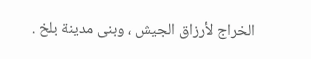الخراج لأرزاق الجيش ، وبنى مدينة بلخ .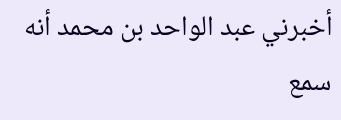أخبرني عبد الواحد بن محمد أنه سمع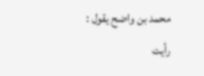محمد بن واضح يقول :
رأيت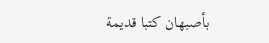بأصبهان كتبا قديمة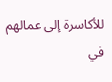للأكاسرة إلى عمالهم في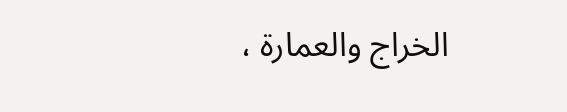الخراج والعمارة ،